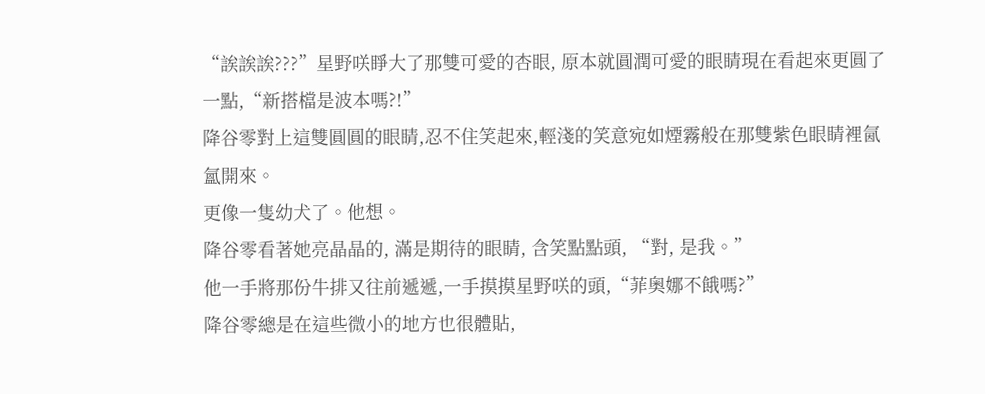“誒誒誒???”星野咲睜大了那雙可愛的杏眼, 原本就圓潤可愛的眼睛現在看起來更圓了一點,“新搭檔是波本嗎?!”
降谷零對上這雙圓圓的眼睛,忍不住笑起來,輕淺的笑意宛如煙霧般在那雙紫色眼睛裡氤氳開來。
更像一隻幼犬了。他想。
降谷零看著她亮晶晶的, 滿是期待的眼睛, 含笑點點頭, “對, 是我。”
他一手將那份牛排又往前遞遞,一手摸摸星野咲的頭,“菲奧娜不餓嗎?”
降谷零總是在這些微小的地方也很體貼,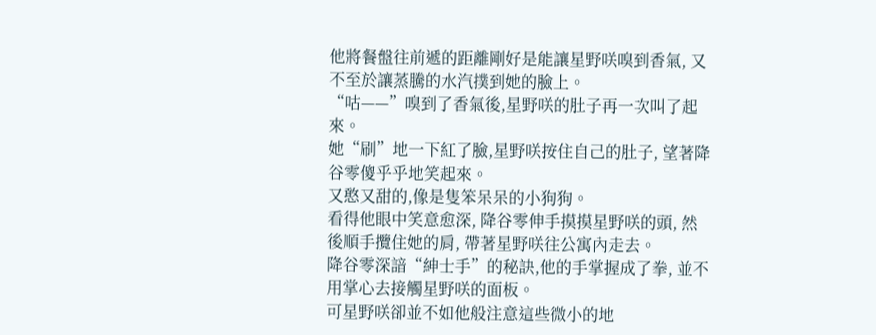他將餐盤往前遞的距離剛好是能讓星野咲嗅到香氣, 又不至於讓蒸騰的水汽撲到她的臉上。
“咕——”嗅到了香氣後,星野咲的肚子再一次叫了起來。
她“刷”地一下紅了臉,星野咲按住自己的肚子, 望著降谷零傻乎乎地笑起來。
又憨又甜的,像是隻笨呆呆的小狗狗。
看得他眼中笑意愈深, 降谷零伸手摸摸星野咲的頭, 然後順手攬住她的肩, 帶著星野咲往公寓內走去。
降谷零深諳“紳士手”的秘訣,他的手掌握成了拳, 並不用掌心去接觸星野咲的面板。
可星野咲卻並不如他般注意這些微小的地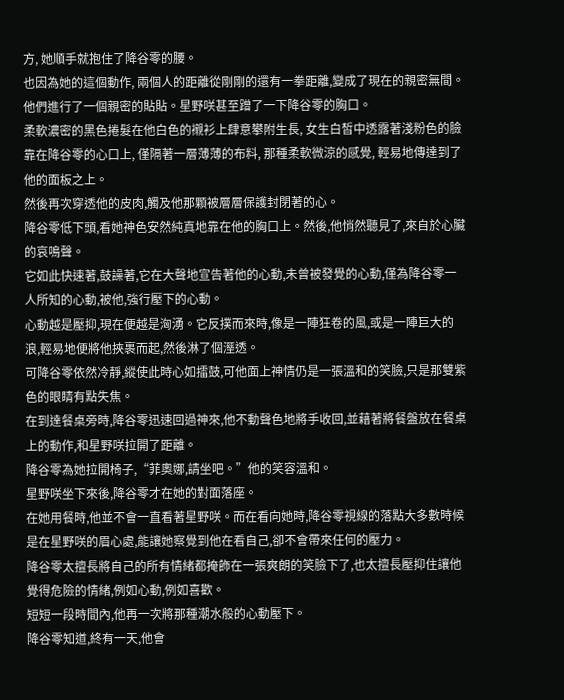方, 她順手就抱住了降谷零的腰。
也因為她的這個動作, 兩個人的距離從剛剛的還有一拳距離,變成了現在的親密無間。
他們進行了一個親密的貼貼。星野咲甚至蹭了一下降谷零的胸口。
柔軟濃密的黑色捲髮在他白色的襯衫上肆意攀附生長, 女生白皙中透露著淺粉色的臉靠在降谷零的心口上, 僅隔著一層薄薄的布料, 那種柔軟微涼的感覺, 輕易地傳達到了他的面板之上。
然後再次穿透他的皮肉,觸及他那顆被層層保護封閉著的心。
降谷零低下頭,看她神色安然純真地靠在他的胸口上。然後,他悄然聽見了,來自於心臟的哀鳴聲。
它如此快速著,鼓譟著,它在大聲地宣告著他的心動,未曾被發覺的心動,僅為降谷零一人所知的心動,被他,強行壓下的心動。
心動越是壓抑,現在便越是洶湧。它反撲而來時,像是一陣狂卷的風,或是一陣巨大的浪,輕易地便將他挾裹而起,然後淋了個溼透。
可降谷零依然冷靜,縱使此時心如擂鼓,可他面上神情仍是一張溫和的笑臉,只是那雙紫色的眼睛有點失焦。
在到達餐桌旁時,降谷零迅速回過神來,他不動聲色地將手收回,並藉著將餐盤放在餐桌上的動作,和星野咲拉開了距離。
降谷零為她拉開椅子,“菲奧娜,請坐吧。”他的笑容溫和。
星野咲坐下來後,降谷零才在她的對面落座。
在她用餐時,他並不會一直看著星野咲。而在看向她時,降谷零視線的落點大多數時候是在星野咲的眉心處,能讓她察覺到他在看自己,卻不會帶來任何的壓力。
降谷零太擅長將自己的所有情緒都掩飾在一張爽朗的笑臉下了,也太擅長壓抑住讓他覺得危險的情緒,例如心動,例如喜歡。
短短一段時間內,他再一次將那種潮水般的心動壓下。
降谷零知道,終有一天,他會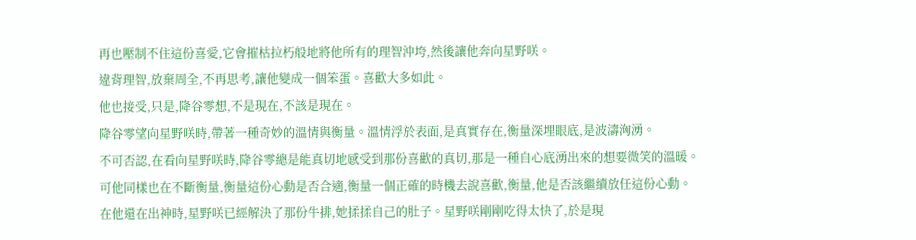再也壓制不住這份喜愛,它會摧枯拉朽般地將他所有的理智沖垮,然後讓他奔向星野咲。
違背理智,放棄周全,不再思考,讓他變成一個笨蛋。喜歡大多如此。
他也接受,只是,降谷零想,不是現在,不該是現在。
降谷零望向星野咲時,帶著一種奇妙的溫情與衡量。溫情浮於表面,是真實存在,衡量深埋眼底,是波濤洶湧。
不可否認,在看向星野咲時,降谷零總是能真切地感受到那份喜歡的真切,那是一種自心底湧出來的想要微笑的溫暖。
可他同樣也在不斷衡量,衡量這份心動是否合適,衡量一個正確的時機去說喜歡,衡量,他是否該繼續放任這份心動。
在他還在出神時,星野咲已經解決了那份牛排,她揉揉自己的肚子。星野咲剛剛吃得太快了,於是現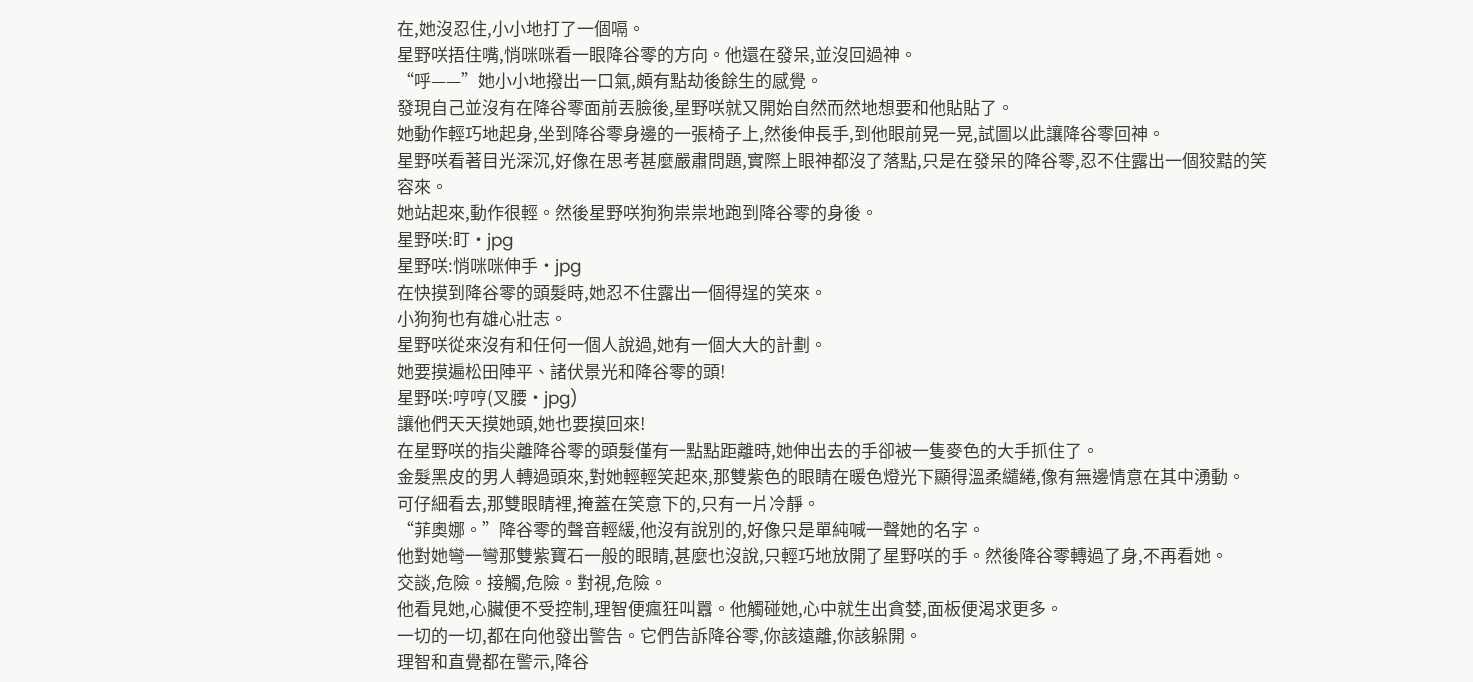在,她沒忍住,小小地打了一個嗝。
星野咲捂住嘴,悄咪咪看一眼降谷零的方向。他還在發呆,並沒回過神。
“呼——”她小小地撥出一口氣,頗有點劫後餘生的感覺。
發現自己並沒有在降谷零面前丟臉後,星野咲就又開始自然而然地想要和他貼貼了。
她動作輕巧地起身,坐到降谷零身邊的一張椅子上,然後伸長手,到他眼前晃一晃,試圖以此讓降谷零回神。
星野咲看著目光深沉,好像在思考甚麼嚴肅問題,實際上眼神都沒了落點,只是在發呆的降谷零,忍不住露出一個狡黠的笑容來。
她站起來,動作很輕。然後星野咲狗狗祟祟地跑到降谷零的身後。
星野咲:盯·jpg
星野咲:悄咪咪伸手·jpg
在快摸到降谷零的頭髮時,她忍不住露出一個得逞的笑來。
小狗狗也有雄心壯志。
星野咲從來沒有和任何一個人說過,她有一個大大的計劃。
她要摸遍松田陣平、諸伏景光和降谷零的頭!
星野咲:哼哼(叉腰·jpg)
讓他們天天摸她頭,她也要摸回來!
在星野咲的指尖離降谷零的頭髮僅有一點點距離時,她伸出去的手卻被一隻麥色的大手抓住了。
金髮黑皮的男人轉過頭來,對她輕輕笑起來,那雙紫色的眼睛在暖色燈光下顯得溫柔繾綣,像有無邊情意在其中湧動。
可仔細看去,那雙眼睛裡,掩蓋在笑意下的,只有一片冷靜。
“菲奧娜。”降谷零的聲音輕緩,他沒有說別的,好像只是單純喊一聲她的名字。
他對她彎一彎那雙紫寶石一般的眼睛,甚麼也沒說,只輕巧地放開了星野咲的手。然後降谷零轉過了身,不再看她。
交談,危險。接觸,危險。對視,危險。
他看見她,心臟便不受控制,理智便瘋狂叫囂。他觸碰她,心中就生出貪婪,面板便渴求更多。
一切的一切,都在向他發出警告。它們告訴降谷零,你該遠離,你該躲開。
理智和直覺都在警示,降谷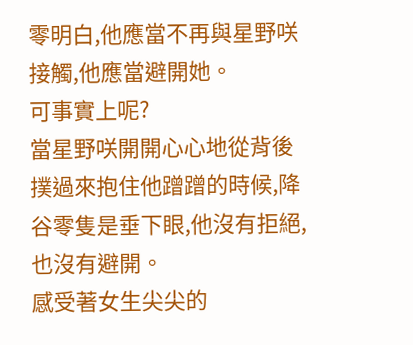零明白,他應當不再與星野咲接觸,他應當避開她。
可事實上呢?
當星野咲開開心心地從背後撲過來抱住他蹭蹭的時候,降谷零隻是垂下眼,他沒有拒絕,也沒有避開。
感受著女生尖尖的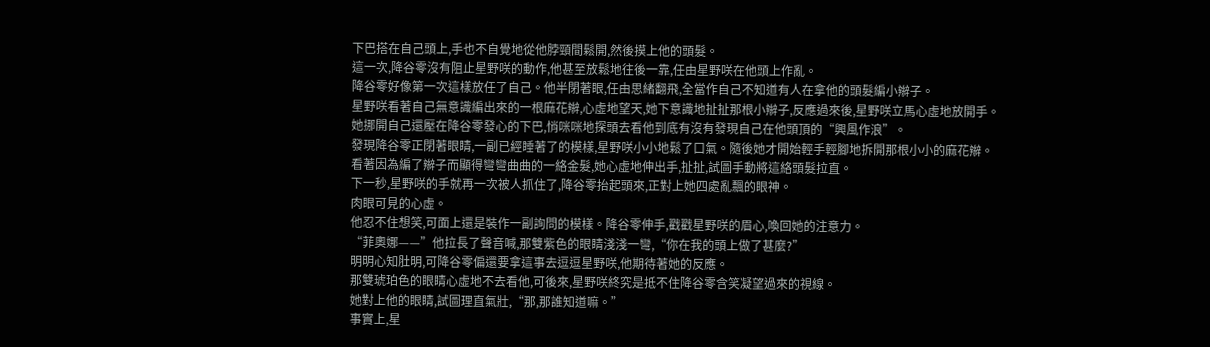下巴搭在自己頭上,手也不自覺地從他脖頸間鬆開,然後摸上他的頭髮。
這一次,降谷零沒有阻止星野咲的動作,他甚至放鬆地往後一靠,任由星野咲在他頭上作亂。
降谷零好像第一次這樣放任了自己。他半閉著眼,任由思緒翻飛,全當作自己不知道有人在拿他的頭髮編小辮子。
星野咲看著自己無意識編出來的一根麻花辮,心虛地望天,她下意識地扯扯那根小辮子,反應過來後,星野咲立馬心虛地放開手。
她挪開自己還壓在降谷零發心的下巴,悄咪咪地探頭去看他到底有沒有發現自己在他頭頂的“興風作浪”。
發現降谷零正閉著眼睛,一副已經睡著了的模樣,星野咲小小地鬆了口氣。隨後她才開始輕手輕腳地拆開那根小小的麻花辮。
看著因為編了辮子而顯得彎彎曲曲的一絡金髮,她心虛地伸出手,扯扯,試圖手動將這絡頭髮拉直。
下一秒,星野咲的手就再一次被人抓住了,降谷零抬起頭來,正對上她四處亂飄的眼神。
肉眼可見的心虛。
他忍不住想笑,可面上還是裝作一副詢問的模樣。降谷零伸手,戳戳星野咲的眉心,喚回她的注意力。
“菲奧娜——”他拉長了聲音喊,那雙紫色的眼睛淺淺一彎,“你在我的頭上做了甚麼?”
明明心知肚明,可降谷零偏還要拿這事去逗逗星野咲,他期待著她的反應。
那雙琥珀色的眼睛心虛地不去看他,可後來,星野咲終究是抵不住降谷零含笑凝望過來的視線。
她對上他的眼睛,試圖理直氣壯,“那,那誰知道嘛。”
事實上,星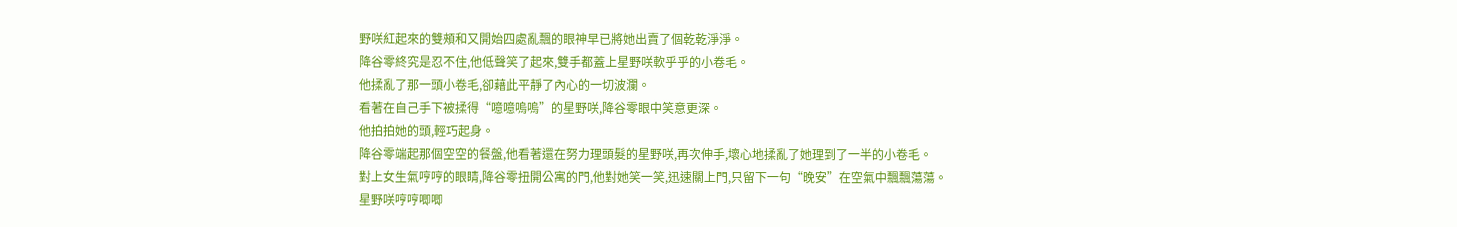野咲紅起來的雙頰和又開始四處亂飄的眼神早已將她出賣了個乾乾淨淨。
降谷零終究是忍不住,他低聲笑了起來,雙手都蓋上星野咲軟乎乎的小卷毛。
他揉亂了那一頭小卷毛,卻藉此平靜了內心的一切波瀾。
看著在自己手下被揉得“噫噫嗚嗚”的星野咲,降谷零眼中笑意更深。
他拍拍她的頭,輕巧起身。
降谷零端起那個空空的餐盤,他看著還在努力理頭髮的星野咲,再次伸手,壞心地揉亂了她理到了一半的小卷毛。
對上女生氣哼哼的眼睛,降谷零扭開公寓的門,他對她笑一笑,迅速關上門,只留下一句“晚安”在空氣中飄飄蕩蕩。
星野咲哼哼唧唧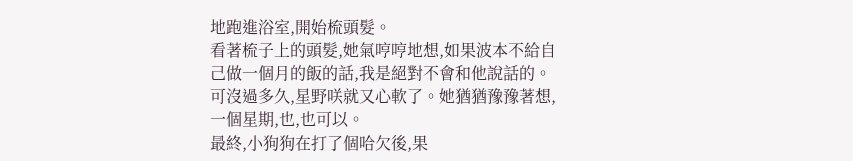地跑進浴室,開始梳頭髮。
看著梳子上的頭髮,她氣哼哼地想,如果波本不給自己做一個月的飯的話,我是絕對不會和他說話的。
可沒過多久,星野咲就又心軟了。她猶猶豫豫著想,一個星期,也,也可以。
最終,小狗狗在打了個哈欠後,果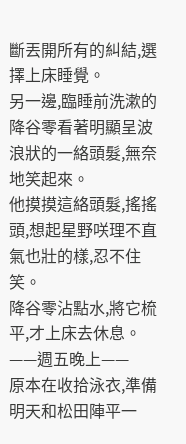斷丟開所有的糾結,選擇上床睡覺。
另一邊,臨睡前洗漱的降谷零看著明顯呈波浪狀的一絡頭髮,無奈地笑起來。
他摸摸這絡頭髮,搖搖頭,想起星野咲理不直氣也壯的樣,忍不住笑。
降谷零沾點水,將它梳平,才上床去休息。
——週五晚上——
原本在收拾泳衣,準備明天和松田陣平一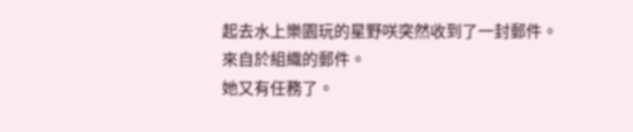起去水上樂園玩的星野咲突然收到了一封郵件。
來自於組織的郵件。
她又有任務了。